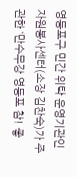영등포구 민간 위탁 운영기관인 자원봉사센터(소장 김찬숙)가 주관한 ‘만수무강 영등포 참! 좋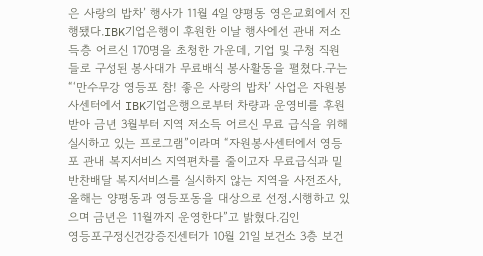은 사랑의 밥차’ 행사가 11월 4일 양평동 영은교회에서 진행됐다.IBK기업은행이 후원한 이날 행사에선 관내 저소득층 어르신 170명을 초청한 가운데, 기업 및 구청 직원들로 구성된 봉사대가 무료배식 봉사활동을 펼쳤다.구는 “‘만수무강 영등포 참! 좋은 사랑의 밥차’ 사업은 자원봉사센터에서 IBK기업은행으로부터 차량과 운영비를 후원받아 금년 3월부터 지역 저소득 어르신 무료 급식을 위해 실시하고 있는 프로그램”이라며 “자원봉사센터에서 영등포 관내 복지서비스 지역편차를 줄이고자 무료급식과 밑반찬배달 복지서비스를 실시하지 않는 지역을 사전조사, 올해는 양평동과 영등포동을 대상으로 선정․시행하고 있으며 금년은 11월까지 운영한다”고 밝혔다.김인
영등포구정신건강증진센터가 10월 21일 보건소 3층 보건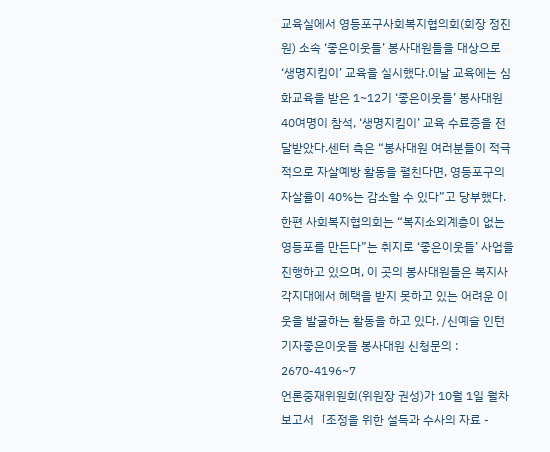교육실에서 영등포구사회복지협의회(회장 정진원) 소속 ‘좋은이웃들’ 봉사대원들을 대상으로 ‘생명지킴이’ 교육을 실시했다.이날 교육에는 심화교육을 받은 1~12기 ‘좋은이웃들’ 봉사대원 40여명이 참석, ‘생명지킴이’ 교육 수료증을 전달받았다.센터 측은 “봉사대원 여러분들이 적극적으로 자살예방 활동을 펼친다면, 영등포구의 자살율이 40%는 감소할 수 있다”고 당부했다. 한편 사회복지협의회는 “복지소외계층이 없는 영등포를 만든다”는 취지로 ‘좋은이웃들’ 사업을 진행하고 있으며, 이 곳의 봉사대원들은 복지사각지대에서 혜택을 받지 못하고 있는 어려운 이웃을 발굴하는 활동을 하고 있다. /신예슬 인턴기자좋은이웃들 봉사대원 신청문의 : 2670-4196~7
언론중재위원회(위원장 권성)가 10월 1일 월차보고서「조정을 위한 설득과 수사의 자료 -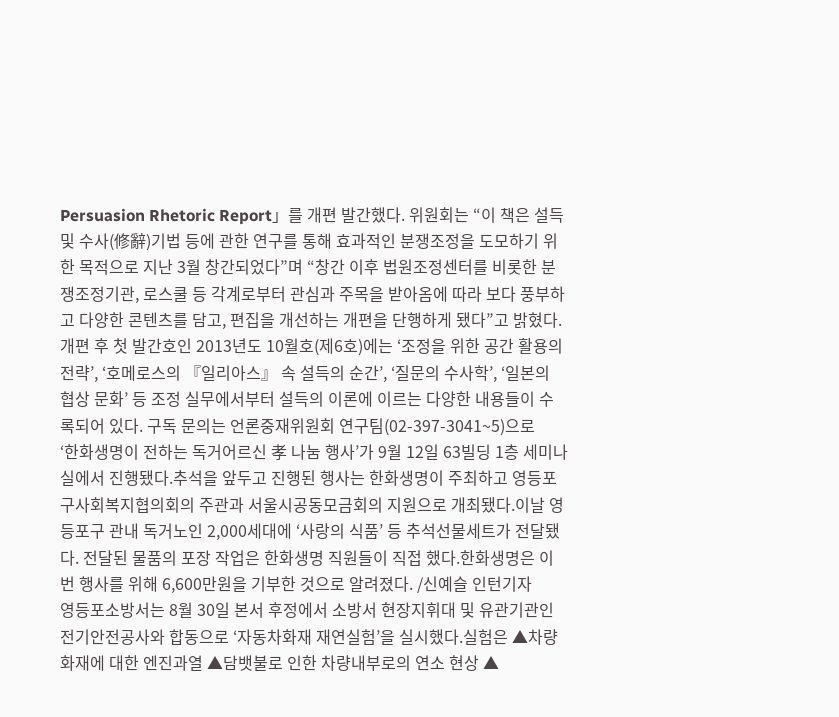Persuasion Rhetoric Report」를 개편 발간했다. 위원회는 “이 책은 설득 및 수사(修辭)기법 등에 관한 연구를 통해 효과적인 분쟁조정을 도모하기 위한 목적으로 지난 3월 창간되었다”며 “창간 이후 법원조정센터를 비롯한 분쟁조정기관, 로스쿨 등 각계로부터 관심과 주목을 받아옴에 따라 보다 풍부하고 다양한 콘텐츠를 담고, 편집을 개선하는 개편을 단행하게 됐다”고 밝혔다. 개편 후 첫 발간호인 2013년도 10월호(제6호)에는 ‘조정을 위한 공간 활용의 전략’, ‘호메로스의 『일리아스』 속 설득의 순간’, ‘질문의 수사학’, ‘일본의 협상 문화’ 등 조정 실무에서부터 설득의 이론에 이르는 다양한 내용들이 수록되어 있다. 구독 문의는 언론중재위원회 연구팀(02-397-3041~5)으로
‘한화생명이 전하는 독거어르신 孝 나눔 행사’가 9월 12일 63빌딩 1층 세미나실에서 진행됐다.추석을 앞두고 진행된 행사는 한화생명이 주최하고 영등포구사회복지협의회의 주관과 서울시공동모금회의 지원으로 개최됐다.이날 영등포구 관내 독거노인 2,000세대에 ‘사랑의 식품’ 등 추석선물세트가 전달됐다. 전달된 물품의 포장 작업은 한화생명 직원들이 직접 했다.한화생명은 이번 행사를 위해 6,600만원을 기부한 것으로 알려졌다. /신예슬 인턴기자
영등포소방서는 8월 30일 본서 후정에서 소방서 현장지휘대 및 유관기관인 전기안전공사와 합동으로 ‘자동차화재 재연실험’을 실시했다.실험은 ▲차량화재에 대한 엔진과열 ▲담뱃불로 인한 차량내부로의 연소 현상 ▲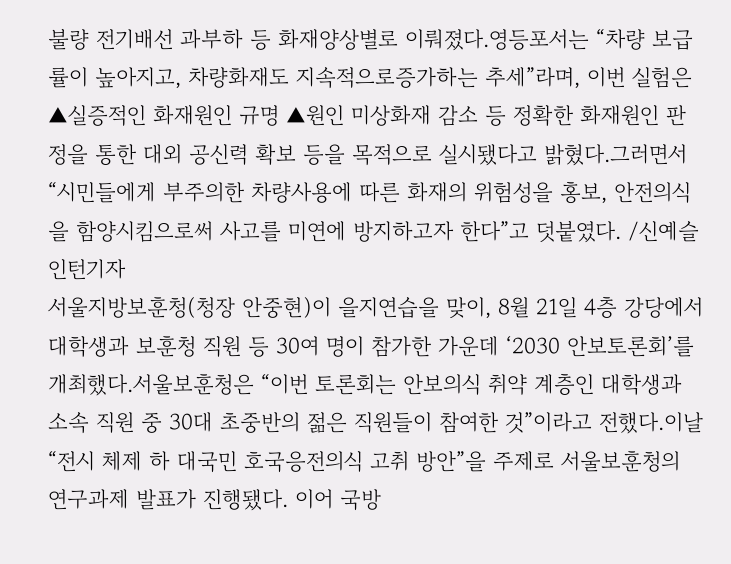불량 전기배선 과부하 등 화재양상별로 이뤄졌다.영등포서는 “차량 보급률이 높아지고, 차량화재도 지속적으로증가하는 추세”라며, 이번 실험은 ▲실증적인 화재원인 규명 ▲원인 미상화재 감소 등 정확한 화재원인 판정을 통한 대외 공신력 확보 등을 목적으로 실시됐다고 밝혔다.그러면서 “시민들에게 부주의한 차량사용에 따른 화재의 위험성을 홍보, 안전의식을 함양시킴으로써 사고를 미연에 방지하고자 한다”고 덧붙였다. /신예슬 인턴기자
서울지방보훈청(청장 안중현)이 을지연습을 맞이, 8월 21일 4층 강당에서 대학생과 보훈청 직원 등 30여 명이 참가한 가운데 ‘2030 안보토론회’를 개최했다.서울보훈청은 “이번 토론회는 안보의식 취약 계층인 대학생과 소속 직원 중 30대 초중반의 젊은 직원들이 참여한 것”이라고 전했다.이날 “전시 체제 하 대국민 호국응전의식 고취 방안”을 주제로 서울보훈청의 연구과제 발표가 진행됐다. 이어 국방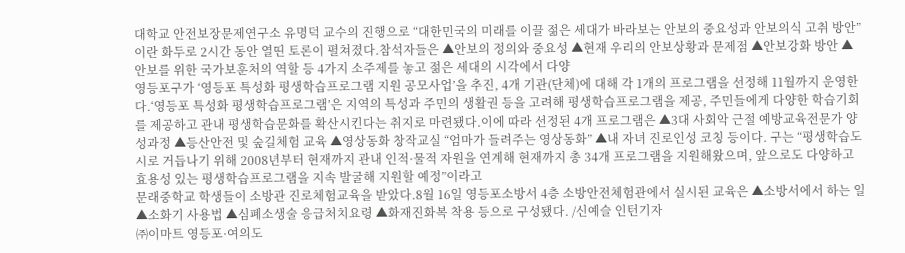대학교 안전보장문제연구소 유명덕 교수의 진행으로 “대한민국의 미래를 이끌 젊은 세대가 바라보는 안보의 중요성과 안보의식 고취 방안”이란 화두로 2시간 동안 열띤 토론이 펼쳐졌다.참석자들은 ▲안보의 정의와 중요성 ▲현재 우리의 안보상황과 문제점 ▲안보강화 방안 ▲안보를 위한 국가보훈처의 역할 등 4가지 소주제를 놓고 젊은 세대의 시각에서 다양
영등포구가 ‘영등포 특성화 평생학습프로그램 지원 공모사업’을 추진, 4개 기관(단체)에 대해 각 1개의 프로그램을 선정해 11월까지 운영한다.‘영등포 특성화 평생학습프로그램’은 지역의 특성과 주민의 생활권 등을 고려해 평생학습프로그램을 제공, 주민들에게 다양한 학습기회를 제공하고 관내 평생학습문화를 확산시킨다는 취지로 마련됐다.이에 따라 선정된 4개 프로그램은 ▲3대 사회악 근절 예방교육전문가 양성과정 ▲등산안전 및 숲길체험 교육 ▲영상동화 창작교실 “엄마가 들려주는 영상동화” ▲내 자녀 진로인성 코칭 등이다. 구는 “평생학습도시로 거듭나기 위해 2008년부터 현재까지 관내 인적·물적 자원을 연계해 현재까지 총 34개 프로그램을 지원해왔으며, 앞으로도 다양하고 효용성 있는 평생학습프로그램을 지속 발굴해 지원할 예정”이라고
문래중학교 학생들이 소방관 진로체험교육을 받았다.8월 16일 영등포소방서 4층 소방안전체험관에서 실시된 교육은 ▲소방서에서 하는 일 ▲소화기 사용법 ▲심폐소생술 응급처치요령 ▲화재진화복 착용 등으로 구성됐다. /신예슬 인턴기자
㈜이마트 영등포·여의도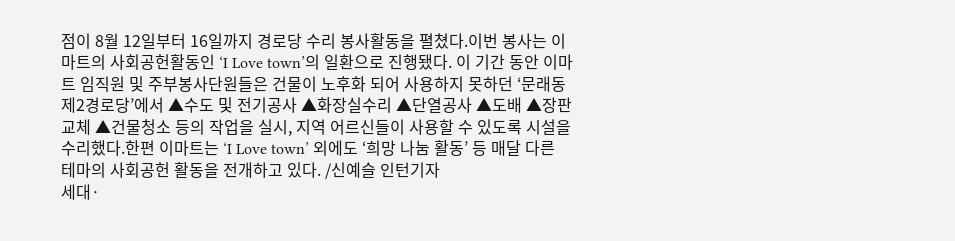점이 8월 12일부터 16일까지 경로당 수리 봉사활동을 펼쳤다.이번 봉사는 이마트의 사회공헌활동인 ‘I Love town’의 일환으로 진행됐다. 이 기간 동안 이마트 임직원 및 주부봉사단원들은 건물이 노후화 되어 사용하지 못하던 ‘문래동 제2경로당’에서 ▲수도 및 전기공사 ▲화장실수리 ▲단열공사 ▲도배 ▲장판교체 ▲건물청소 등의 작업을 실시, 지역 어르신들이 사용할 수 있도록 시설을 수리했다.한편 이마트는 ‘I Love town’ 외에도 ‘희망 나눔 활동’ 등 매달 다른 테마의 사회공헌 활동을 전개하고 있다. /신예슬 인턴기자
세대·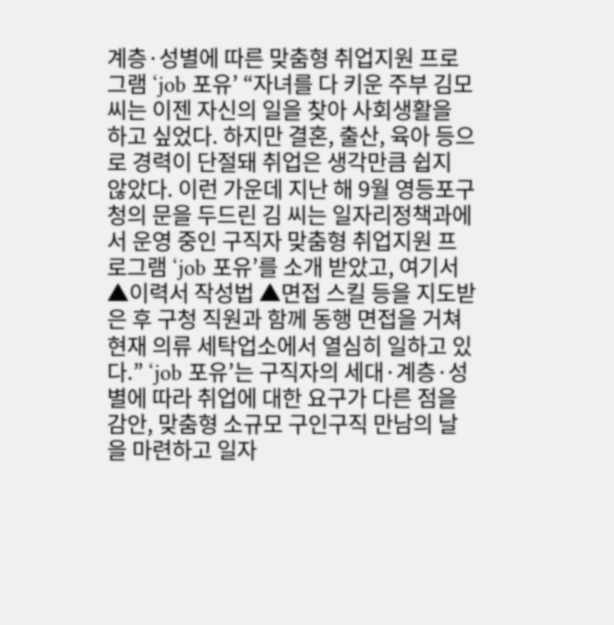계층·성별에 따른 맞춤형 취업지원 프로그램 ‘job 포유’ “자녀를 다 키운 주부 김모 씨는 이젠 자신의 일을 찾아 사회생활을 하고 싶었다. 하지만 결혼, 출산, 육아 등으로 경력이 단절돼 취업은 생각만큼 쉽지 않았다. 이런 가운데 지난 해 9월 영등포구청의 문을 두드린 김 씨는 일자리정책과에서 운영 중인 구직자 맞춤형 취업지원 프로그램 ‘job 포유’를 소개 받았고, 여기서 ▲이력서 작성법 ▲면접 스킬 등을 지도받은 후 구청 직원과 함께 동행 면접을 거쳐 현재 의류 세탁업소에서 열심히 일하고 있다.” ‘job 포유’는 구직자의 세대·계층·성별에 따라 취업에 대한 요구가 다른 점을 감안, 맞춤형 소규모 구인구직 만남의 날을 마련하고 일자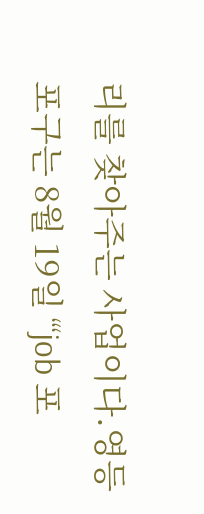리를 찾아주는 사업이다.영등포구는 8월 19일 “‘job 포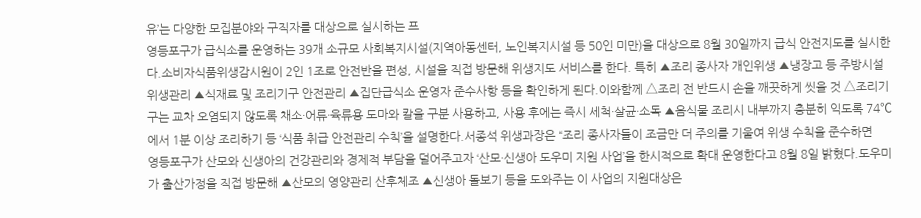유’는 다양한 모집분야와 구직자를 대상으로 실시하는 프
영등포구가 급식소를 운영하는 39개 소규모 사회복지시설(지역아동센터, 노인복지시설 등 50인 미만)을 대상으로 8월 30일까지 급식 안전지도를 실시한다.소비자식품위생감시원이 2인 1조로 안전반을 편성, 시설을 직접 방문해 위생지도 서비스를 한다. 특히 ▲조리 종사자 개인위생 ▲냉장고 등 주방시설 위생관리 ▲식재료 및 조리기구 안전관리 ▲집단급식소 운영자 준수사항 등을 확인하게 된다.이와함께 △조리 전 반드시 손을 깨끗하게 씻을 것 △조리기구는 교차 오염되지 않도록 채소·어류·육류용 도마와 칼을 구분 사용하고, 사용 후에는 즉시 세척·살균·소독 ▲음식물 조리시 내부까지 충분히 익도록 74℃에서 1분 이상 조리하기 등 ‘식품 취급 안전관리 수칙’을 설명한다.서종석 위생과장은 “조리 종사자들이 조금만 더 주의를 기울여 위생 수칙을 준수하면
영등포구가 산모와 신생아의 건강관리와 경제적 부담을 덜어주고자 ‘산모·신생아 도우미 지원 사업’을 한시적으로 확대 운영한다고 8월 8일 밝혔다.도우미가 출산가정을 직접 방문해 ▲산모의 영양관리 산후체조 ▲신생아 돌보기 등을 도와주는 이 사업의 지원대상은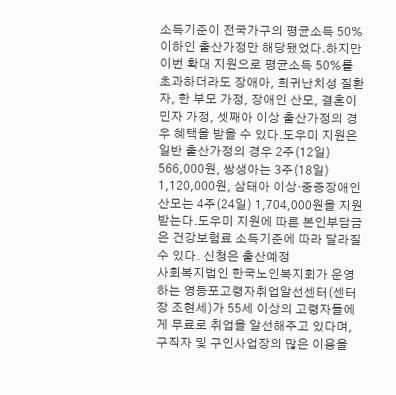소득기준이 전국가구의 평균소득 50% 이하인 출산가정만 해당됐었다.하지만 이번 확대 지원으로 평균소득 50%를 초과하더라도 장애아, 희귀난치성 질환자, 한 부모 가정, 장애인 산모, 결혼이민자 가정, 셋째아 이상 출산가정의 경우 혜택을 받을 수 있다.도우미 지원은 일반 출산가정의 경우 2주(12일) 566,000원, 쌍생아는 3주(18일) 1,120,000원, 삼태아 이상·중증장애인 산모는 4주(24일) 1,704,000원을 지원 받는다.도우미 지원에 따른 본인부담금은 건강보험료 소득기준에 따라 달라질 수 있다. 신청은 출산예정
사회복지법인 한국노인복지회가 운영하는 영등포고령자취업알선센터(센터장 조현세)가 55세 이상의 고령자들에게 무료로 취업을 알선해주고 있다며, 구직자 및 구인사업장의 많은 이용을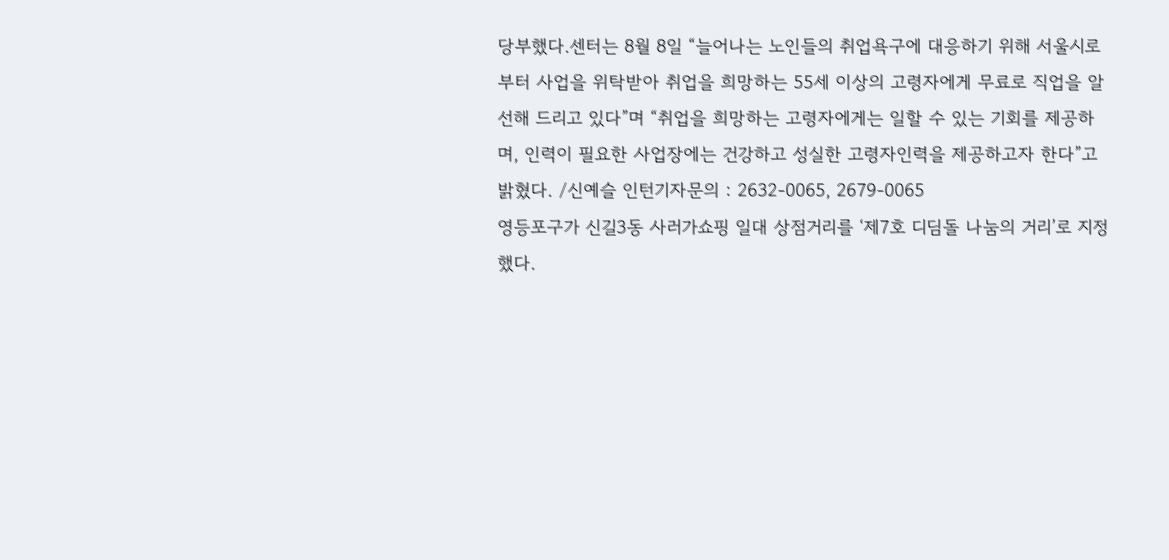당부했다.센터는 8월 8일 “늘어나는 노인들의 취업욕구에 대응하기 위해 서울시로부터 사업을 위탁받아 취업을 희망하는 55세 이상의 고령자에게 무료로 직업을 알선해 드리고 있다”며 “취업을 희망하는 고령자에게는 일할 수 있는 기회를 제공하며, 인력이 필요한 사업장에는 건강하고 성실한 고령자인력을 제공하고자 한다”고 밝혔다. /신예슬 인턴기자문의 : 2632-0065, 2679-0065
영등포구가 신길3동 사러가쇼핑 일대 상점거리를 ‘제7호 디딤돌 나눔의 거리’로 지정했다.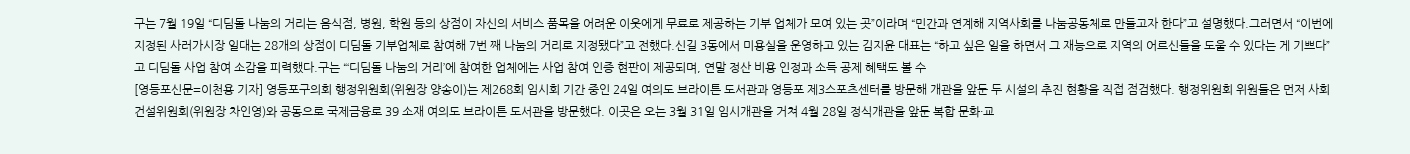구는 7월 19일 “디딤돌 나눔의 거리는 음식점, 병원, 학원 등의 상점이 자신의 서비스 품목을 어려운 이웃에게 무료로 제공하는 기부 업체가 모여 있는 곳”이라며 “민간과 연계해 지역사회를 나눔공동체로 만들고자 한다”고 설명했다.그러면서 “이번에 지정된 사러가시장 일대는 28개의 상점이 디딤돌 기부업체로 참여해 7번 째 나눔의 거리로 지정됐다”고 전했다.신길 3동에서 미용실을 운영하고 있는 김지윤 대표는 “하고 싶은 일을 하면서 그 재능으로 지역의 어르신들을 도울 수 있다는 게 기쁘다”고 디딤돌 사업 참여 소감을 피력했다.구는 “‘디딤돌 나눔의 거리’에 참여한 업체에는 사업 참여 인증 현판이 제공되며, 연말 정산 비용 인정과 소득 공제 혜택도 볼 수
[영등포신문=이천용 기자] 영등포구의회 행정위원회(위원장 양송이)는 제268회 임시회 기간 중인 24일 여의도 브라이튼 도서관과 영등포 제3스포츠센터를 방문해 개관을 앞둔 두 시설의 추진 현황을 직접 점검했다. 행정위원회 위원들은 먼저 사회건설위원회(위원장 차인영)와 공동으로 국제금융로 39 소재 여의도 브라이튼 도서관을 방문했다. 이곳은 오는 3월 31일 임시개관을 거쳐 4월 28일 정식개관을 앞둔 복합 문화·교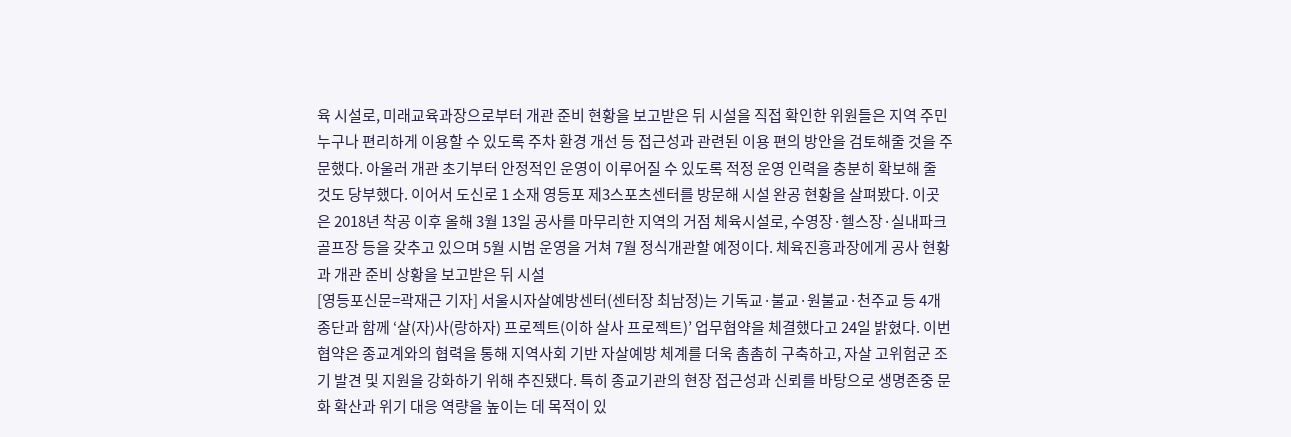육 시설로, 미래교육과장으로부터 개관 준비 현황을 보고받은 뒤 시설을 직접 확인한 위원들은 지역 주민 누구나 편리하게 이용할 수 있도록 주차 환경 개선 등 접근성과 관련된 이용 편의 방안을 검토해줄 것을 주문했다. 아울러 개관 초기부터 안정적인 운영이 이루어질 수 있도록 적정 운영 인력을 충분히 확보해 줄 것도 당부했다. 이어서 도신로 1 소재 영등포 제3스포츠센터를 방문해 시설 완공 현황을 살펴봤다. 이곳은 2018년 착공 이후 올해 3월 13일 공사를 마무리한 지역의 거점 체육시설로, 수영장·헬스장·실내파크골프장 등을 갖추고 있으며 5월 시범 운영을 거쳐 7월 정식개관할 예정이다. 체육진흥과장에게 공사 현황과 개관 준비 상황을 보고받은 뒤 시설
[영등포신문=곽재근 기자] 서울시자살예방센터(센터장 최남정)는 기독교·불교·원불교·천주교 등 4개 종단과 함께 ‘살(자)사(랑하자) 프로젝트(이하 살사 프로젝트)’ 업무협약을 체결했다고 24일 밝혔다. 이번 협약은 종교계와의 협력을 통해 지역사회 기반 자살예방 체계를 더욱 촘촘히 구축하고, 자살 고위험군 조기 발견 및 지원을 강화하기 위해 추진됐다. 특히 종교기관의 현장 접근성과 신뢰를 바탕으로 생명존중 문화 확산과 위기 대응 역량을 높이는 데 목적이 있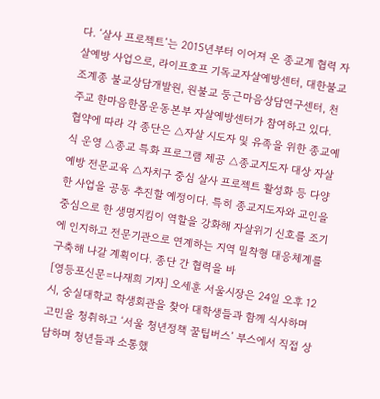다. ‘살사 프로젝트’는 2015년부터 이어져 온 종교계 협력 자살예방 사업으로, 라이프호프 기독교자살예방센터, 대한불교조계종 불교상담개발원, 원불교 둥근마음상담연구센터, 천주교 한마음한몸운동본부 자살예방센터가 참여하고 있다. 협약에 따라 각 종단은 △자살 시도자 및 유족을 위한 종교예식 운영 △종교 특화 프로그램 제공 △종교지도자 대상 자살예방 전문교육 △자치구 중심 살사 프로젝트 활성화 등 다양한 사업을 공동 추진할 예정이다. 특히 종교지도자와 교인을 중심으로 한 생명지킴이 역할을 강화해 자살위기 신호를 조기에 인지하고 전문기관으로 연계하는 지역 밀착형 대응체계를 구축해 나갈 계획이다. 종단 간 협력을 바
[영등포신문=나재희 기자] 오세훈 서울시장은 24일 오후 12시, 숭실대학교 학생회관을 찾아 대학생들과 함께 식사하며 고민을 청취하고 ‘서울 청년정책 꿀팁버스’ 부스에서 직접 상담하며 청년들과 소통했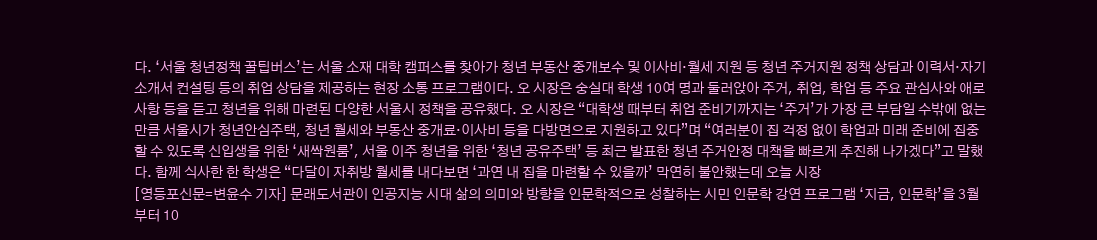다. ‘서울 청년정책 꿀팁버스’는 서울 소재 대학 캠퍼스를 찾아가 청년 부동산 중개보수 및 이사비·월세 지원 등 청년 주거지원 정책 상담과 이력서·자기소개서 컨설팅 등의 취업 상담을 제공하는 현장 소통 프로그램이다. 오 시장은 숭실대 학생 10여 명과 둘러앉아 주거, 취업, 학업 등 주요 관심사와 애로사항 등을 듣고 청년을 위해 마련된 다양한 서울시 정책을 공유했다. 오 시장은 “대학생 때부터 취업 준비기까지는 ‘주거’가 가장 큰 부담일 수밖에 없는 만큼 서울시가 청년안심주택, 청년 월세와 부동산 중개료‧이사비 등을 다방면으로 지원하고 있다”며 “여러분이 집 걱정 없이 학업과 미래 준비에 집중할 수 있도록 신입생을 위한 ‘새싹원룸’, 서울 이주 청년을 위한 ‘청년 공유주택’ 등 최근 발표한 청년 주거안정 대책을 빠르게 추진해 나가겠다”고 말했다. 함께 식사한 한 학생은 “다달이 자취방 월세를 내다보면 ‘과연 내 집을 마련할 수 있을까’ 막연히 불안했는데 오늘 시장
[영등포신문=변윤수 기자] 문래도서관이 인공지능 시대 삶의 의미와 방향을 인문학적으로 성찰하는 시민 인문학 강연 프로그램 ‘지금, 인문학’을 3월부터 10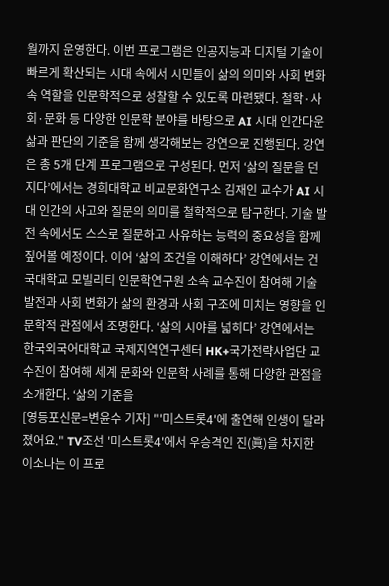월까지 운영한다. 이번 프로그램은 인공지능과 디지털 기술이 빠르게 확산되는 시대 속에서 시민들이 삶의 의미와 사회 변화 속 역할을 인문학적으로 성찰할 수 있도록 마련됐다. 철학·사회·문화 등 다양한 인문학 분야를 바탕으로 AI 시대 인간다운 삶과 판단의 기준을 함께 생각해보는 강연으로 진행된다. 강연은 총 5개 단계 프로그램으로 구성된다. 먼저 ‘삶의 질문을 던지다’에서는 경희대학교 비교문화연구소 김재인 교수가 AI 시대 인간의 사고와 질문의 의미를 철학적으로 탐구한다. 기술 발전 속에서도 스스로 질문하고 사유하는 능력의 중요성을 함께 짚어볼 예정이다. 이어 ‘삶의 조건을 이해하다’ 강연에서는 건국대학교 모빌리티 인문학연구원 소속 교수진이 참여해 기술 발전과 사회 변화가 삶의 환경과 사회 구조에 미치는 영향을 인문학적 관점에서 조명한다. ‘삶의 시야를 넓히다’ 강연에서는 한국외국어대학교 국제지역연구센터 HK+국가전략사업단 교수진이 참여해 세계 문화와 인문학 사례를 통해 다양한 관점을 소개한다. ‘삶의 기준을
[영등포신문=변윤수 기자] "'미스트롯4'에 출연해 인생이 달라졌어요." TV조선 '미스트롯4'에서 우승격인 진(眞)을 차지한 이소나는 이 프로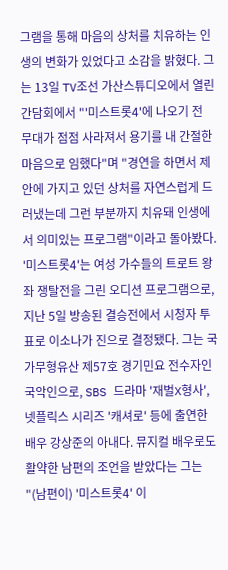그램을 통해 마음의 상처를 치유하는 인생의 변화가 있었다고 소감을 밝혔다. 그는 13일 TV조선 가산스튜디오에서 열린 간담회에서 "'미스트롯4'에 나오기 전 무대가 점점 사라져서 용기를 내 간절한 마음으로 임했다"며 "경연을 하면서 제 안에 가지고 있던 상처를 자연스럽게 드러냈는데 그런 부분까지 치유돼 인생에서 의미있는 프로그램"이라고 돌아봤다. '미스트롯4'는 여성 가수들의 트로트 왕좌 쟁탈전을 그린 오디션 프로그램으로, 지난 5일 방송된 결승전에서 시청자 투표로 이소나가 진으로 결정됐다. 그는 국가무형유산 제57호 경기민요 전수자인 국악인으로, SBS 드라마 '재벌X형사', 넷플릭스 시리즈 '캐셔로' 등에 출연한 배우 강상준의 아내다. 뮤지컬 배우로도 활약한 남편의 조언을 받았다는 그는 "(남편이) '미스트롯4' 이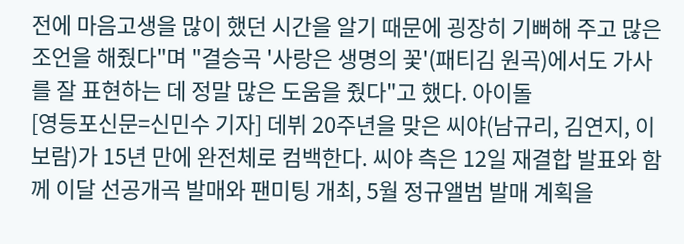전에 마음고생을 많이 했던 시간을 알기 때문에 굉장히 기뻐해 주고 많은 조언을 해줬다"며 "결승곡 '사랑은 생명의 꽃'(패티김 원곡)에서도 가사를 잘 표현하는 데 정말 많은 도움을 줬다"고 했다. 아이돌
[영등포신문=신민수 기자] 데뷔 20주년을 맞은 씨야(남규리, 김연지, 이보람)가 15년 만에 완전체로 컴백한다. 씨야 측은 12일 재결합 발표와 함께 이달 선공개곡 발매와 팬미팅 개최, 5월 정규앨범 발매 계획을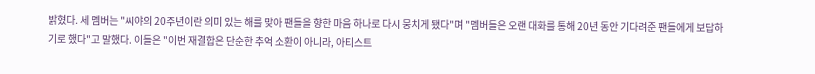밝혔다. 세 멤버는 "씨야의 20주년이란 의미 있는 해를 맞아 팬들을 향한 마음 하나로 다시 뭉치게 됐다"며 "멤버들은 오랜 대화를 통해 20년 동안 기다려준 팬들에게 보답하기로 했다"고 말했다. 이들은 "이번 재결합은 단순한 추억 소환이 아니라, 아티스트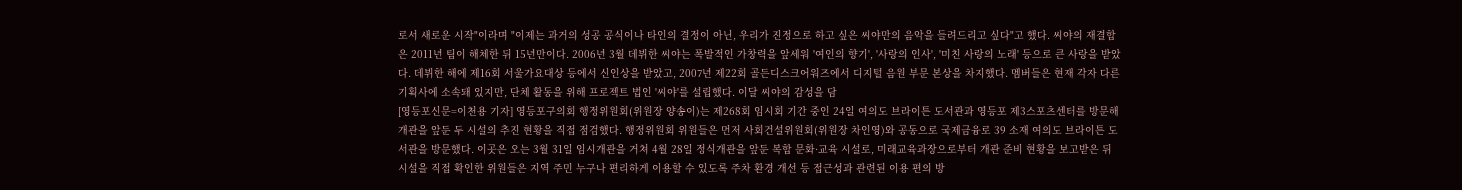로서 새로운 시작"이라며 "이제는 과거의 성공 공식이나 타인의 결정이 아닌, 우리가 진정으로 하고 싶은 씨야만의 음악을 들려드리고 싶다"고 했다. 씨야의 재결합은 2011년 팀이 해체한 뒤 15년만이다. 2006년 3월 데뷔한 씨야는 폭발적인 가창력을 앞세워 '여인의 향기', '사랑의 인사', '미친 사랑의 노래' 등으로 큰 사랑을 받았다. 데뷔한 해에 제16회 서울가요대상 등에서 신인상을 받았고, 2007년 제22회 골든디스크어워즈에서 디지털 음원 부문 본상을 차지했다. 멤버들은 현재 각자 다른 기획사에 소속돼 있지만, 단체 활동을 위해 프로젝트 법인 '씨야'를 설립했다. 이달 씨야의 감성을 담
[영등포신문=이천용 기자] 영등포구의회 행정위원회(위원장 양송이)는 제268회 임시회 기간 중인 24일 여의도 브라이튼 도서관과 영등포 제3스포츠센터를 방문해 개관을 앞둔 두 시설의 추진 현황을 직접 점검했다. 행정위원회 위원들은 먼저 사회건설위원회(위원장 차인영)와 공동으로 국제금융로 39 소재 여의도 브라이튼 도서관을 방문했다. 이곳은 오는 3월 31일 임시개관을 거쳐 4월 28일 정식개관을 앞둔 복합 문화·교육 시설로, 미래교육과장으로부터 개관 준비 현황을 보고받은 뒤 시설을 직접 확인한 위원들은 지역 주민 누구나 편리하게 이용할 수 있도록 주차 환경 개선 등 접근성과 관련된 이용 편의 방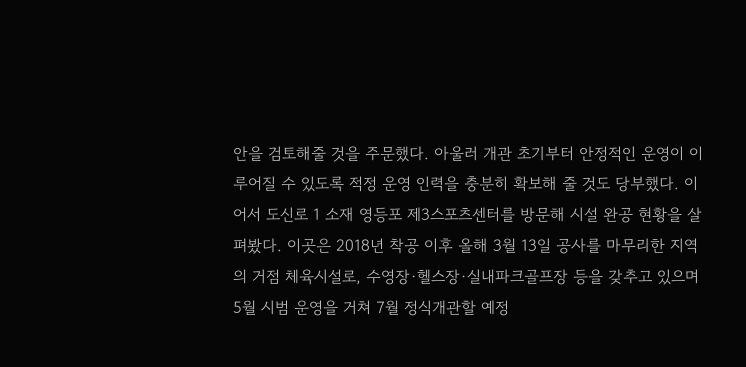안을 검토해줄 것을 주문했다. 아울러 개관 초기부터 안정적인 운영이 이루어질 수 있도록 적정 운영 인력을 충분히 확보해 줄 것도 당부했다. 이어서 도신로 1 소재 영등포 제3스포츠센터를 방문해 시설 완공 현황을 살펴봤다. 이곳은 2018년 착공 이후 올해 3월 13일 공사를 마무리한 지역의 거점 체육시설로, 수영장·헬스장·실내파크골프장 등을 갖추고 있으며 5월 시범 운영을 거쳐 7월 정식개관할 예정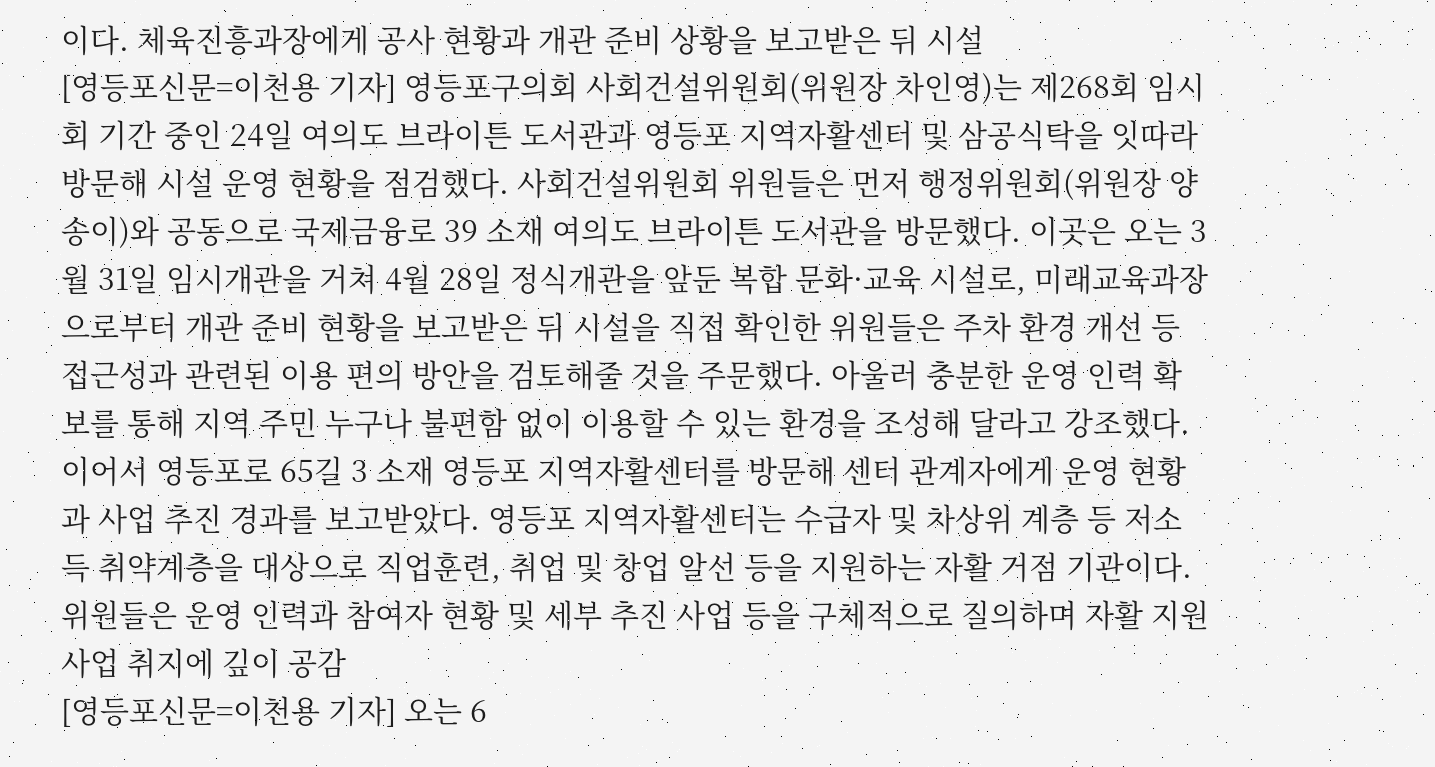이다. 체육진흥과장에게 공사 현황과 개관 준비 상황을 보고받은 뒤 시설
[영등포신문=이천용 기자] 영등포구의회 사회건설위원회(위원장 차인영)는 제268회 임시회 기간 중인 24일 여의도 브라이튼 도서관과 영등포 지역자활센터 및 삼공식탁을 잇따라 방문해 시설 운영 현황을 점검했다. 사회건설위원회 위원들은 먼저 행정위원회(위원장 양송이)와 공동으로 국제금융로 39 소재 여의도 브라이튼 도서관을 방문했다. 이곳은 오는 3월 31일 임시개관을 거쳐 4월 28일 정식개관을 앞둔 복합 문화·교육 시설로, 미래교육과장으로부터 개관 준비 현황을 보고받은 뒤 시설을 직접 확인한 위원들은 주차 환경 개선 등 접근성과 관련된 이용 편의 방안을 검토해줄 것을 주문했다. 아울러 충분한 운영 인력 확보를 통해 지역 주민 누구나 불편함 없이 이용할 수 있는 환경을 조성해 달라고 강조했다. 이어서 영등포로 65길 3 소재 영등포 지역자활센터를 방문해 센터 관계자에게 운영 현황과 사업 추진 경과를 보고받았다. 영등포 지역자활센터는 수급자 및 차상위 계층 등 저소득 취약계층을 대상으로 직업훈련, 취업 및 창업 알선 등을 지원하는 자활 거점 기관이다. 위원들은 운영 인력과 참여자 현황 및 세부 추진 사업 등을 구체적으로 질의하며 자활 지원 사업 취지에 깊이 공감
[영등포신문=이천용 기자] 오는 6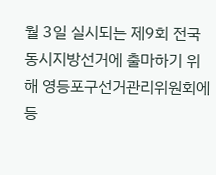월 3일 실시되는 제9회 전국동시지방선거에 출마하기 위해 영등포구선거관리위원회에 등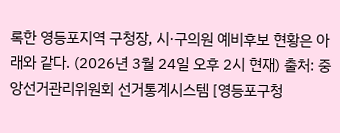록한 영등포지역 구청장, 시·구의원 예비후보 현황은 아래와 같다. (2026년 3월 24일 오후 2시 현재) 출처: 중앙선거관리위원회 선거통계시스템 [영등포구청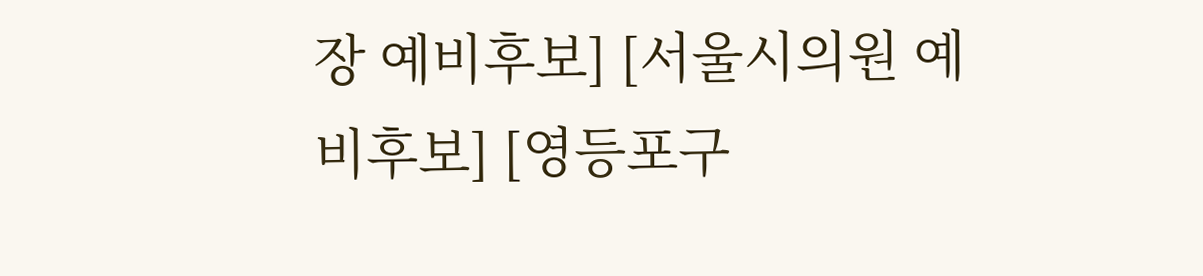장 예비후보] [서울시의원 예비후보] [영등포구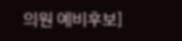의원 예비후보]